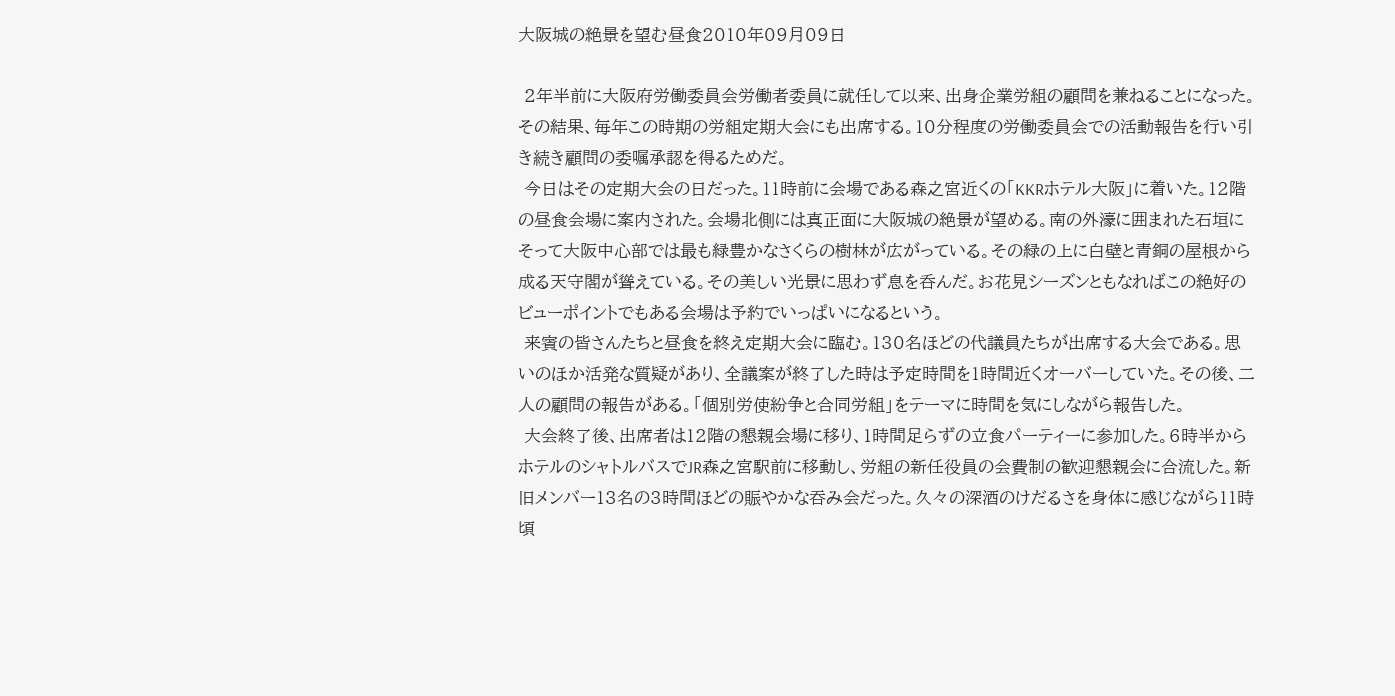大阪城の絶景を望む昼食2010年09月09日

 2年半前に大阪府労働委員会労働者委員に就任して以来、出身企業労組の顧問を兼ねることになった。その結果、毎年この時期の労組定期大会にも出席する。10分程度の労働委員会での活動報告を行い引き続き顧問の委嘱承認を得るためだ。
 今日はその定期大会の日だった。11時前に会場である森之宮近くの「KKRホテル大阪」に着いた。12階の昼食会場に案内された。会場北側には真正面に大阪城の絶景が望める。南の外濠に囲まれた石垣にそって大阪中心部では最も緑豊かなさくらの樹林が広がっている。その緑の上に白壁と青銅の屋根から成る天守閣が聳えている。その美しい光景に思わず息を呑んだ。お花見シーズンともなればこの絶好のビューポイントでもある会場は予約でいっぱいになるという。
 来賓の皆さんたちと昼食を終え定期大会に臨む。130名ほどの代議員たちが出席する大会である。思いのほか活発な質疑があり、全議案が終了した時は予定時間を1時間近くオーバーしていた。その後、二人の顧問の報告がある。「個別労使紛争と合同労組」をテーマに時間を気にしながら報告した。
 大会終了後、出席者は12階の懇親会場に移り、1時間足らずの立食パーティーに参加した。6時半からホテルのシャトルバスでJR森之宮駅前に移動し、労組の新任役員の会費制の歓迎懇親会に合流した。新旧メンバー13名の3時間ほどの賑やかな吞み会だった。久々の深酒のけだるさを身体に感じながら11時頃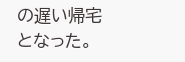の遅い帰宅となった。